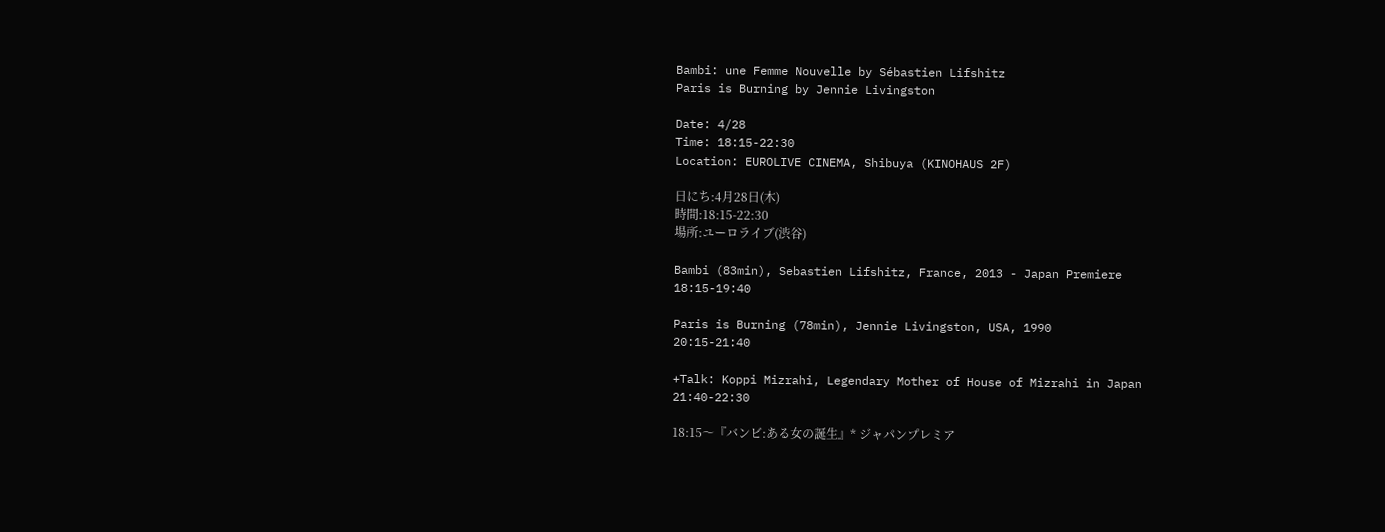Bambi: une Femme Nouvelle by Sébastien Lifshitz
Paris is Burning by Jennie Livingston

Date: 4/28
Time: 18:15-22:30
Location: EUROLIVE CINEMA, Shibuya (KINOHAUS 2F)

日にち:4月28日(木)
時間:18:15-22:30
場所:ユーロライブ(渋谷)

Bambi (83min), Sebastien Lifshitz, France, 2013 - Japan Premiere
18:15-19:40

Paris is Burning (78min), Jennie Livingston, USA, 1990
20:15-21:40

+Talk: Koppi Mizrahi, Legendary Mother of House of Mizrahi in Japan
21:40-22:30

18:15〜『バンビ:ある女の誕生』* ジャパンプレミア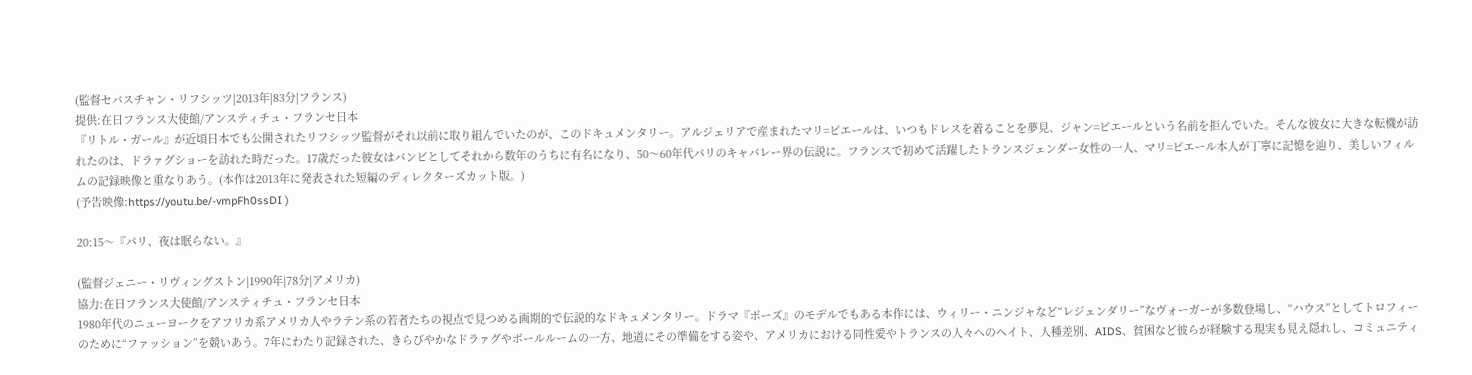(監督セバスチャン・リフシッツ|2013年|83分|フランス)
提供:在日フランス大使館/アンスティチュ・フランセ日本
『リトル・ガール』が近頃日本でも公開されたリフシッツ監督がそれ以前に取り組んでいたのが、このドキュメンタリー。アルジェリアで産まれたマリ=ピエールは、いつもドレスを着ることを夢見、ジャン=ピエールという名前を拒んでいた。そんな彼女に大きな転機が訪れたのは、ドラァグショーを訪れた時だった。17歳だった彼女はバンビとしてそれから数年のうちに有名になり、50〜60年代パリのキャバレー界の伝説に。フランスで初めて活躍したトランスジェンダー女性の一人、マリ=ピエール本人が丁寧に記憶を辿り、美しいフィルムの記録映像と重なりあう。(本作は2013年に発表された短編のディレクターズカット版。)
(予告映像:https://youtu.be/-vmpFh0ssDI )

20:15〜『パリ、夜は眠らない。』

(監督ジェニー・リヴィングストン|1990年|78分|アメリカ)
協力:在日フランス大使館/アンスティチュ・フランセ日本
1980年代のニューヨークをアフリカ系アメリカ人やラテン系の若者たちの視点で見つめる画期的で伝説的なドキュメンタリー。ドラマ『ポーズ』のモデルでもある本作には、ウィリー・ニンジャなど“レジェンダリー”なヴォーガーが多数登場し、“ハウス”としてトロフィーのために“ファッション”を競いあう。7年にわたり記録された、きらびやかなドラァグやボールルームの一方、地道にその準備をする姿や、アメリカにおける同性愛やトランスの人々へのヘイト、人種差別、AIDS、貧困など彼らが経験する現実も見え隠れし、コミュニティ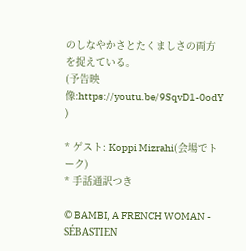のしなやかさとたくましさの両方を捉えている。
(予告映像:https://youtu.be/9SqvD1-0odY )

* ゲスト: Koppi Mizrahi(会場でトーク)
* 手話通訳つき

© BAMBI, A FRENCH WOMAN - SÉBASTIEN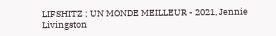LIFSHITZ ; UN MONDE MEILLEUR - 2021, Jennie Livingston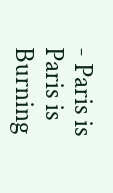- Paris is Paris is Burning